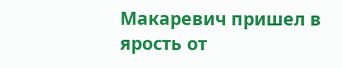Макаревич пришел в ярость от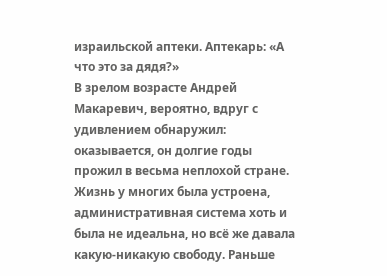израильской аптеки. Аптекарь: «А что это за дядя?»
В зрелом возрасте Андрей Макаревич, вероятно, вдруг с удивлением обнаружил: оказывается, он долгие годы прожил в весьма неплохой стране. Жизнь у многих была устроена, административная система хоть и была не идеальна, но всё же давала какую-никакую свободу. Раньше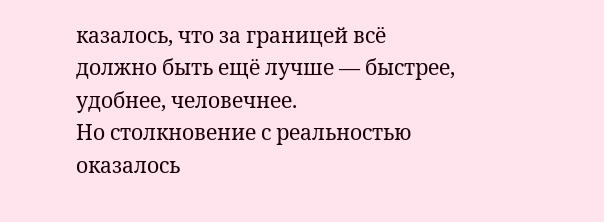казалось, что за границей всё должно быть ещё лучше — быстрее, удобнее, человечнее.
Но столкновение с реальностью оказалось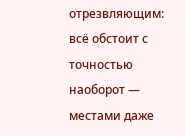отрезвляющим: всё обстоит с точностью наоборот — местами даже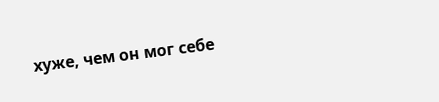хуже, чем он мог себе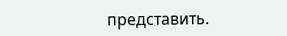представить.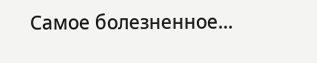Самое болезненное...